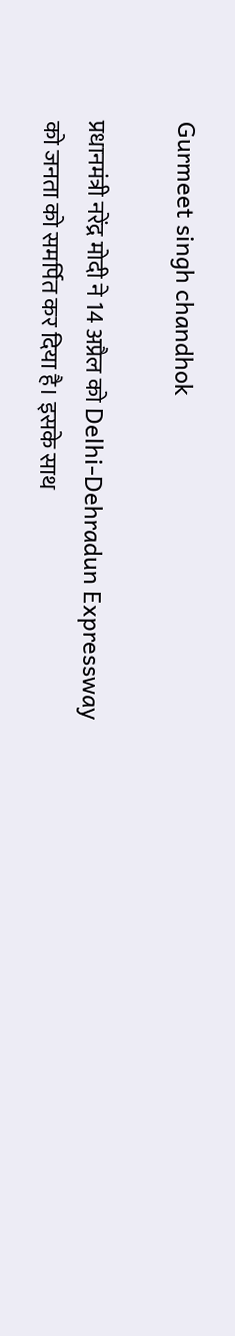Gurmeet singh chandhok

प्रधानमंत्री नरेंद्र मोदी ने 14 अप्रैल को Delhi-Dehradun Expressway को जनता को समर्पित कर दिया है। इसके साथ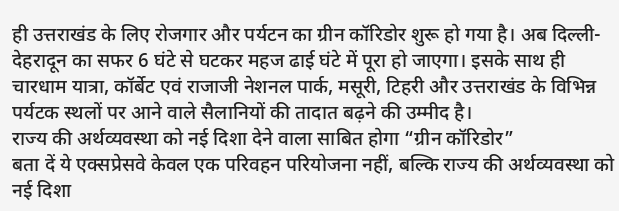ही उत्तराखंड के लिए रोजगार और पर्यटन का ग्रीन कॉरिडोर शुरू हो गया है। अब दिल्ली-देहरादून का सफर 6 घंटे से घटकर महज ढाई घंटे में पूरा हो जाएगा। इसके साथ ही चारधाम यात्रा, कॉर्बेट एवं राजाजी नेशनल पार्क, मसूरी, टिहरी और उत्तराखंड के विभिन्न पर्यटक स्थलों पर आने वाले सैलानियों की तादात बढ़ने की उम्मीद है।
राज्य की अर्थव्यवस्था को नई दिशा देने वाला साबित होगा “ग्रीन कॉरिडोर”
बता दें ये एक्सप्रेसवे केवल एक परिवहन परियोजना नहीं, बल्कि राज्य की अर्थव्यवस्था को नई दिशा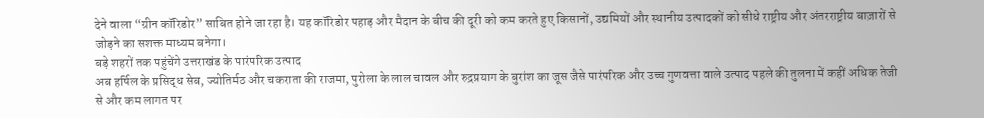देने वाला “ग्रीन कॉरिडोर” साबित होने जा रहा है। यह कॉरिडोर पहाड़ और मैदान के बीच की दूरी को कम करते हुए किसानों, उद्यमियों और स्थानीय उत्पादकों को सीधे राष्ट्रीय और अंतरराष्ट्रीय बाज़ारों से जोड़ने का सशक्त माध्यम बनेगा।
बड़े शहरों तक पहुंचेंगे उत्तराखंड के पारंपरिक उत्पाद
अब हर्षिल के प्रसिद्ध सेब, ज्योतिर्मठ और चकराता की राजमा, पुरोला के लाल चावल और रुद्रप्रयाग के बुरांश का जूस जैसे पारंपरिक और उच्च गुणवत्ता वाले उत्पाद पहले की तुलना में कहीं अधिक तेजी से और कम लागत पर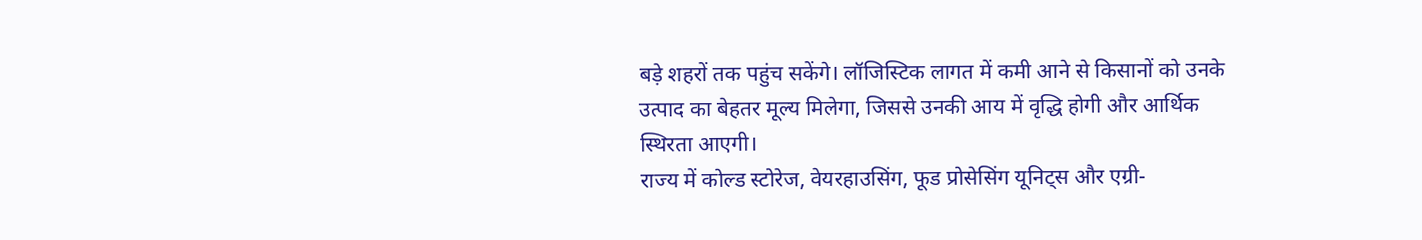बड़े शहरों तक पहुंच सकेंगे। लॉजिस्टिक लागत में कमी आने से किसानों को उनके उत्पाद का बेहतर मूल्य मिलेगा, जिससे उनकी आय में वृद्धि होगी और आर्थिक स्थिरता आएगी।
राज्य में कोल्ड स्टोरेज, वेयरहाउसिंग, फूड प्रोसेसिंग यूनिट्स और एग्री-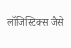लॉजिस्टिक्स जैसे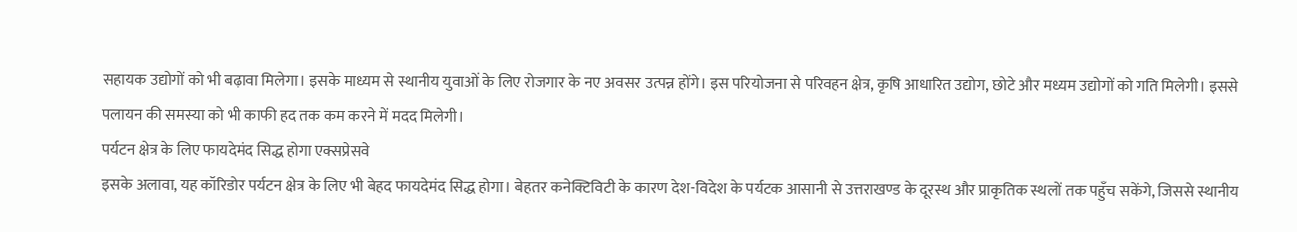सहायक उद्योगों को भी बढ़ावा मिलेगा। इसके माध्यम से स्थानीय युवाओं के लिए रोजगार के नए अवसर उत्पन्न होंगे। इस परियोजना से परिवहन क्षेत्र, कृषि आधारित उद्योग, छोटे और मध्यम उद्योगों को गति मिलेगी। इससे पलायन की समस्या को भी काफी हद तक कम करने में मदद मिलेगी।
पर्यटन क्षेत्र के लिए फायदेमंद सिद्ध होगा एक्सप्रेसवे
इसके अलावा, यह कॉरिडोर पर्यटन क्षेत्र के लिए भी बेहद फायदेमंद सिद्ध होगा। बेहतर कनेक्टिविटी के कारण देश-विदेश के पर्यटक आसानी से उत्तराखण्ड के दूरस्थ और प्राकृतिक स्थलों तक पहुँच सकेंगे, जिससे स्थानीय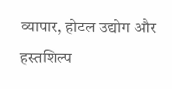व्यापार, होटल उद्योग और हस्तशिल्प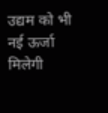उद्यम को भी नई ऊर्जा मिलेगी